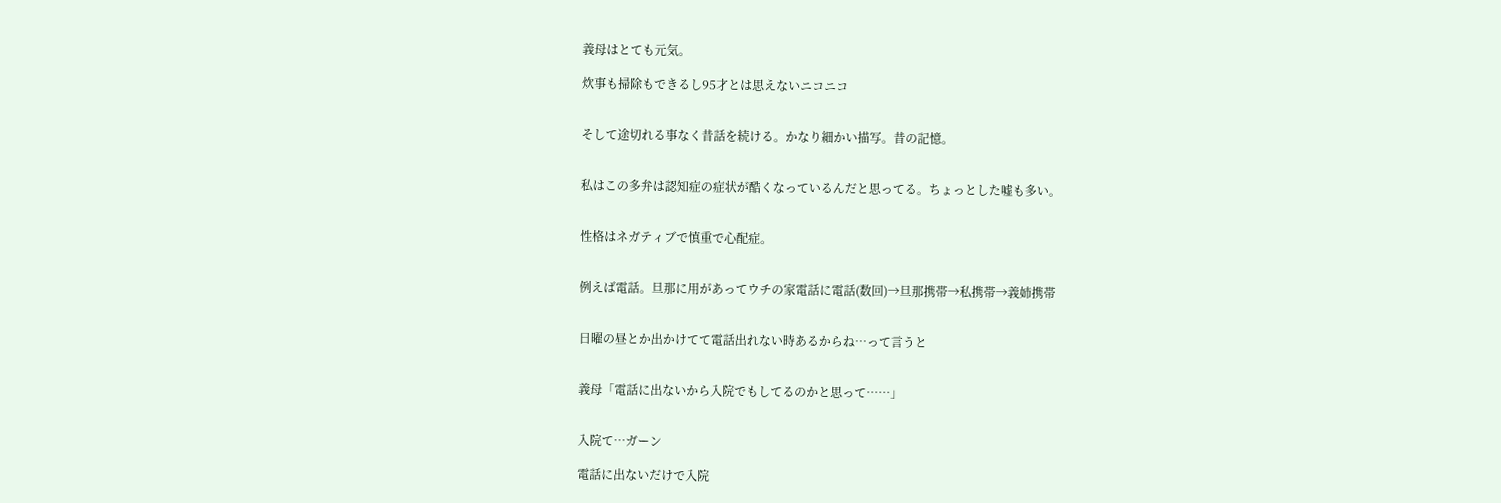義母はとても元気。

炊事も掃除もできるし95才とは思えないニコニコ


そして途切れる事なく昔話を続ける。かなり細かい描写。昔の記憶。


私はこの多弁は認知症の症状が酷くなっているんだと思ってる。ちょっとした嘘も多い。


性格はネガティブで慎重で心配症。


例えば電話。旦那に用があってウチの家電話に電話(数回)→旦那携帯→私携帯→義姉携帯


日曜の昼とか出かけてて電話出れない時あるからね…って言うと


義母「電話に出ないから入院でもしてるのかと思って……」


入院て…ガーン

電話に出ないだけで入院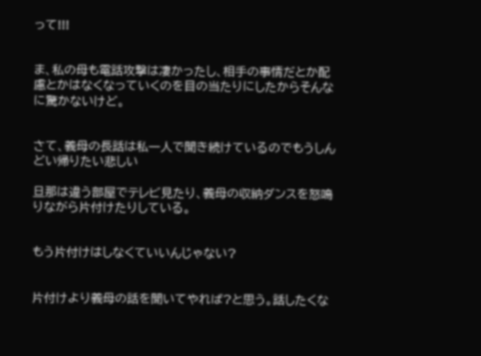って!!!


ま、私の母も電話攻撃は凄かったし、相手の事情だとか配慮とかはなくなっていくのを目の当たりにしたからそんなに驚かないけど。


さて、義母の長話は私一人で聞き続けているのでもうしんどい帰りたい悲しい

旦那は違う部屋でテレビ見たり、義母の収納ダンスを怒鳴りながら片付けたりしている。


もう片付けはしなくていいんじゃない?


片付けより義母の話を聞いてやれば?と思う。話したくな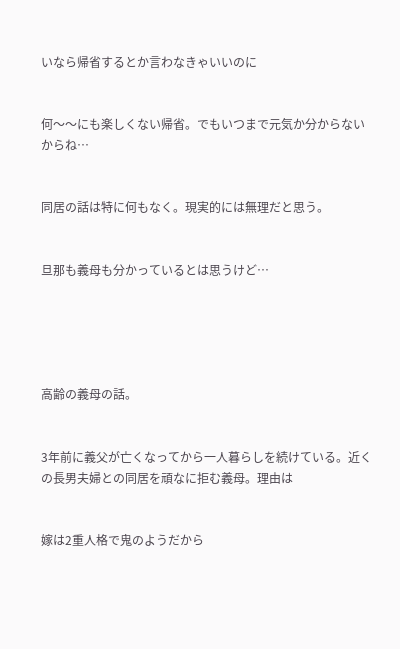いなら帰省するとか言わなきゃいいのに


何〜〜にも楽しくない帰省。でもいつまで元気か分からないからね…


同居の話は特に何もなく。現実的には無理だと思う。


旦那も義母も分かっているとは思うけど…





高齢の義母の話。


3年前に義父が亡くなってから一人暮らしを続けている。近くの長男夫婦との同居を頑なに拒む義母。理由は


嫁は2重人格で鬼のようだから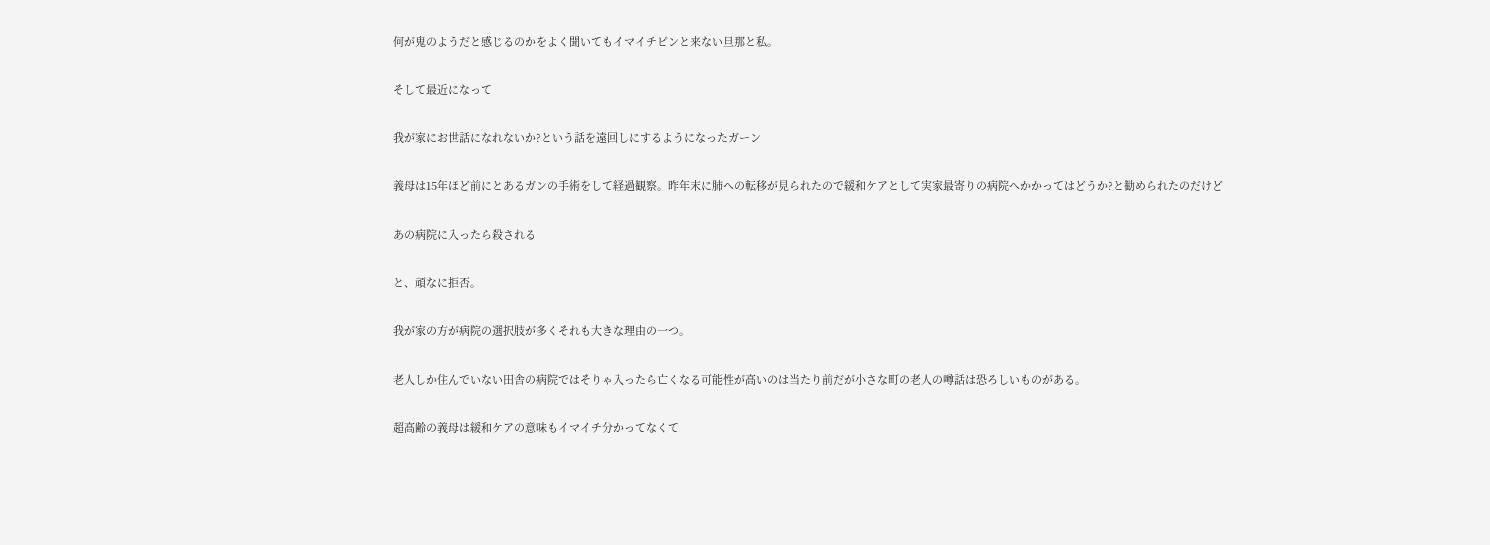何が鬼のようだと感じるのかをよく聞いてもイマイチピンと来ない旦那と私。


そして最近になって


我が家にお世話になれないか?という話を遠回しにするようになったガーン


義母は15年ほど前にとあるガンの手術をして経過観察。昨年末に肺への転移が見られたので緩和ケアとして実家最寄りの病院へかかってはどうか?と勧められたのだけど


あの病院に入ったら殺される


と、頑なに拒否。


我が家の方が病院の選択肢が多くそれも大きな理由の一つ。


老人しか住んでいない田舎の病院ではそりゃ入ったら亡くなる可能性が高いのは当たり前だが小さな町の老人の噂話は恐ろしいものがある。


超高齢の義母は緩和ケアの意味もイマイチ分かってなくて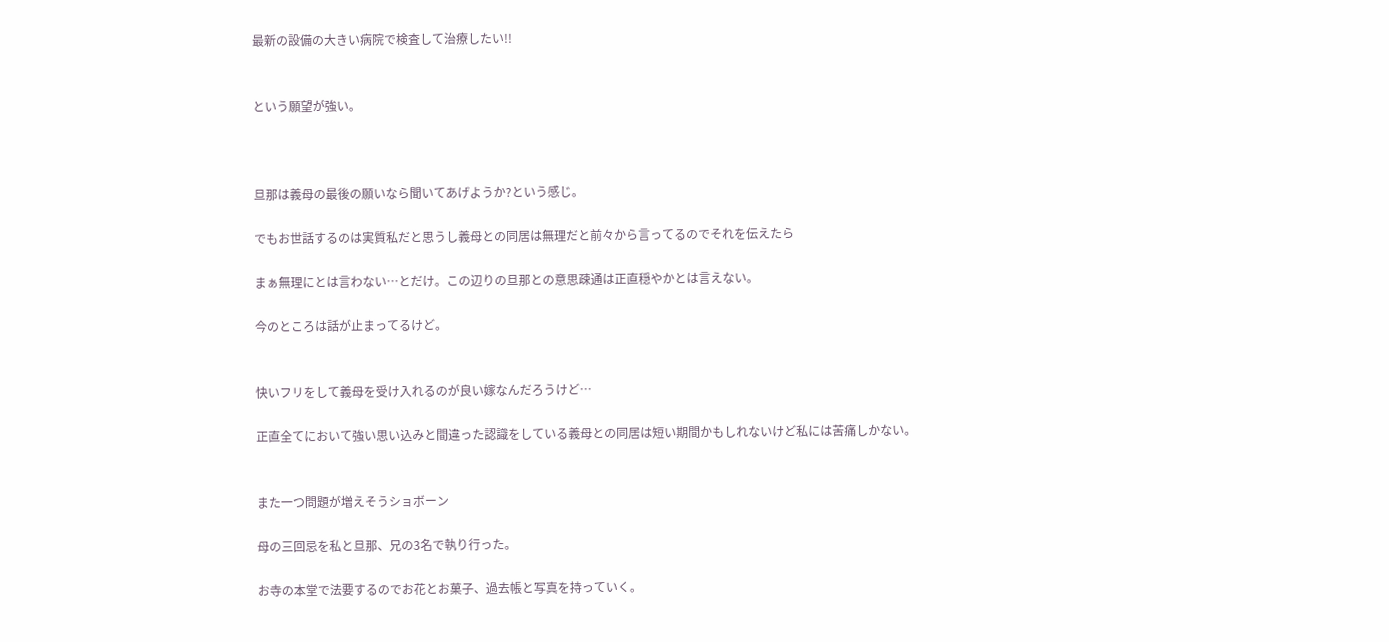最新の設備の大きい病院で検査して治療したい!!


という願望が強い。



旦那は義母の最後の願いなら聞いてあげようか?という感じ。

でもお世話するのは実質私だと思うし義母との同居は無理だと前々から言ってるのでそれを伝えたら

まぁ無理にとは言わない…とだけ。この辺りの旦那との意思疎通は正直穏やかとは言えない。

今のところは話が止まってるけど。


快いフリをして義母を受け入れるのが良い嫁なんだろうけど…

正直全てにおいて強い思い込みと間違った認識をしている義母との同居は短い期間かもしれないけど私には苦痛しかない。


また一つ問題が増えそうショボーン

母の三回忌を私と旦那、兄の3名で執り行った。

お寺の本堂で法要するのでお花とお菓子、過去帳と写真を持っていく。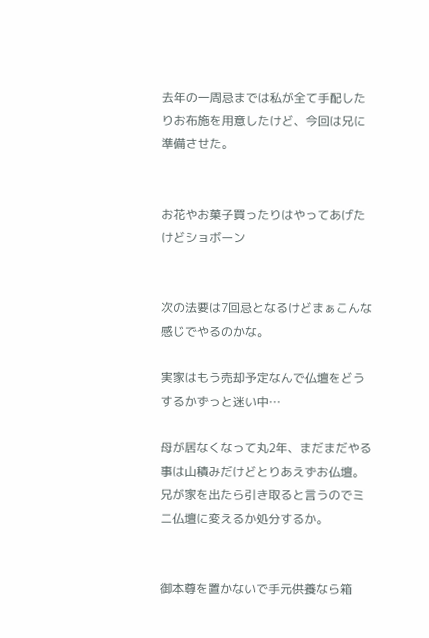去年の一周忌までは私が全て手配したりお布施を用意したけど、今回は兄に準備させた。


お花やお菓子買ったりはやってあげたけどショボーン


次の法要は7回忌となるけどまぁこんな感じでやるのかな。

実家はもう売却予定なんで仏壇をどうするかずっと迷い中…

母が居なくなって丸2年、まだまだやる事は山積みだけどとりあえずお仏壇。兄が家を出たら引き取ると言うのでミニ仏壇に変えるか処分するか。


御本尊を置かないで手元供養なら箱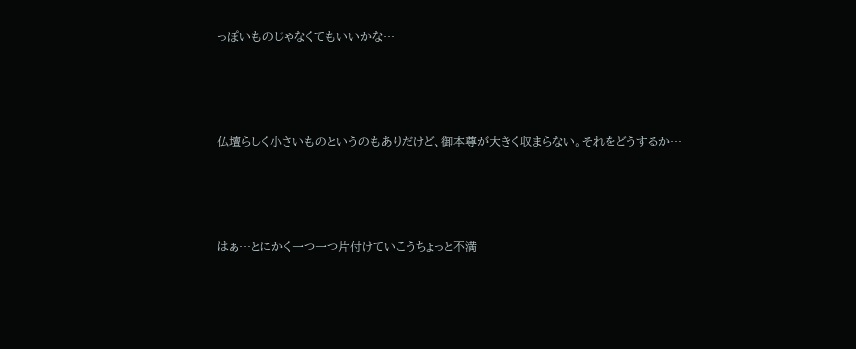っぽいものじゃなくてもいいかな…






仏壇らしく小さいものというのもありだけど、御本尊が大きく収まらない。それをどうするか…






はぁ…とにかく一つ一つ片付けていこうちょっと不満